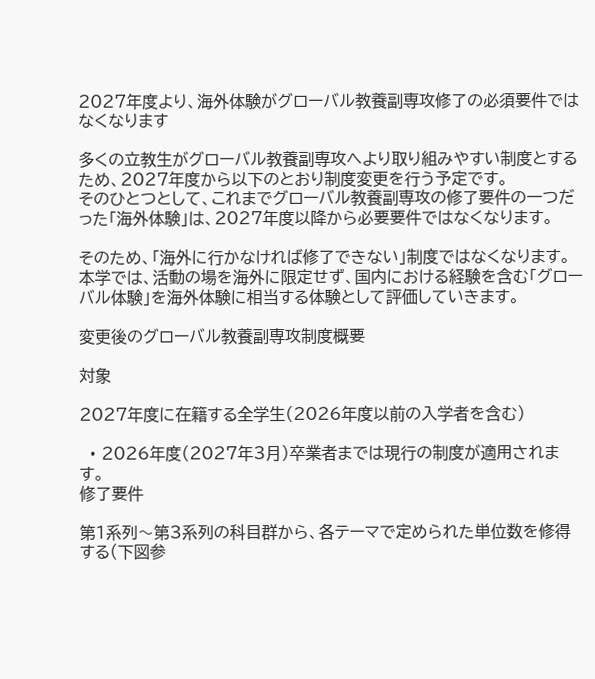2027年度より、海外体験がグローバル教養副専攻修了の必須要件ではなくなります

多くの立教生がグローバル教養副専攻へより取り組みやすい制度とするため、2027年度から以下のとおり制度変更を行う予定です。
そのひとつとして、これまでグローバル教養副専攻の修了要件の一つだった「海外体験」は、2027年度以降から必要要件ではなくなります。

そのため、「海外に行かなければ修了できない」制度ではなくなります。本学では、活動の場を海外に限定せず、国内における経験を含む「グローバル体験」を海外体験に相当する体験として評価していきます。

変更後のグローバル教養副専攻制度概要

対象

2027年度に在籍する全学生(2026年度以前の入学者を含む)

  • 2026年度(2027年3月)卒業者までは現行の制度が適用されます。
修了要件

第1系列〜第3系列の科目群から、各テーマで定められた単位数を修得する(下図参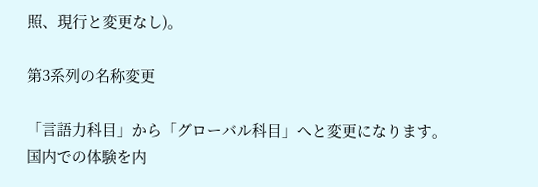照、現行と変更なし)。

第3系列の名称変更

「言語力科目」から「グローバル科目」へと変更になります。
国内での体験を内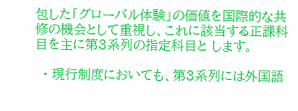包した「グローバル体験」の価値を国際的な共修の機会として重視し、これに該当する正課科目を主に第3系列の指定科目と します。

  • 現行制度においても、第3系列には外国語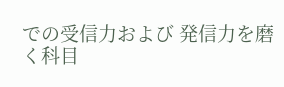での受信力および 発信力を磨く科目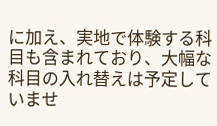に加え、実地で体験する科目も含まれており、大幅な 科目の入れ替えは予定していませ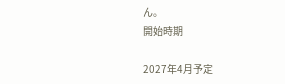ん。
開始時期

2027年4月予定